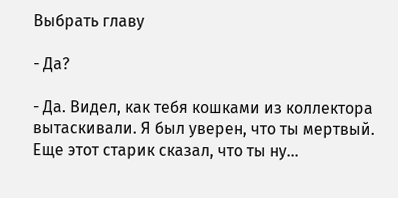Выбрать главу

- Да?

- Да. Видел, как тебя кошками из коллектора вытаскивали. Я был уверен, что ты мертвый. Еще этот старик сказал, что ты ну…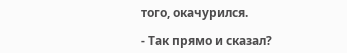того, окачурился.

- Так прямо и сказал?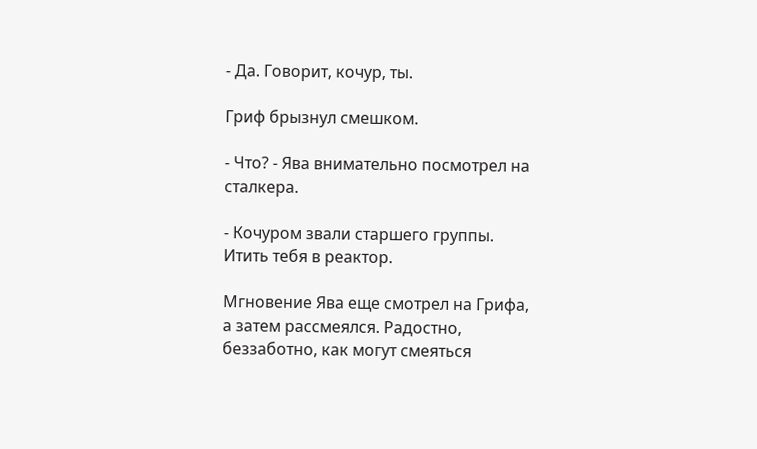- Да. Говорит, кочур, ты.

Гриф брызнул смешком.

- Что? - Ява внимательно посмотрел на сталкера.

- Кочуром звали старшего группы. Итить тебя в реактор.

Мгновение Ява еще смотрел на Грифа, а затем рассмеялся. Радостно, беззаботно, как могут смеяться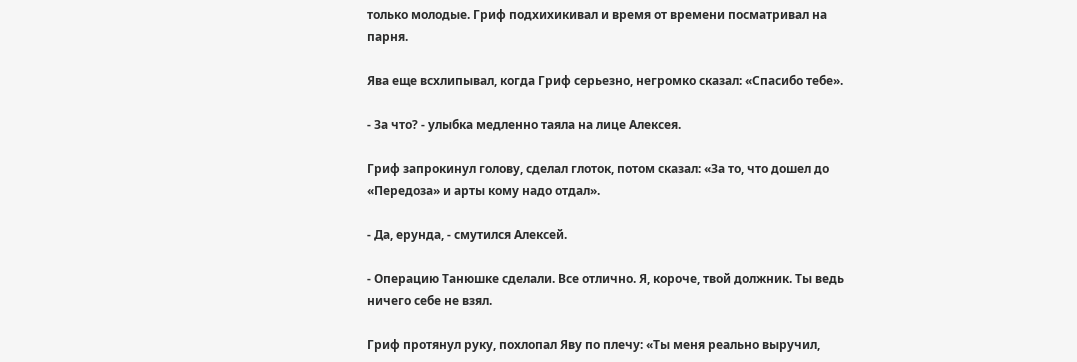только молодые. Гриф подхихикивал и время от времени посматривал на парня.

Ява еще всхлипывал, когда Гриф серьезно, негромко сказал: «Спасибо тебе».

- За что? - улыбка медленно таяла на лице Алексея.

Гриф запрокинул голову, сделал глоток, потом сказал: «За то, что дошел до «Передоза» и арты кому надо отдал».

- Да, ерунда, - смутился Алексей.

- Операцию Танюшке сделали. Все отлично. Я, короче, твой должник. Ты ведь ничего себе не взял.

Гриф протянул руку, похлопал Яву по плечу: «Ты меня реально выручил,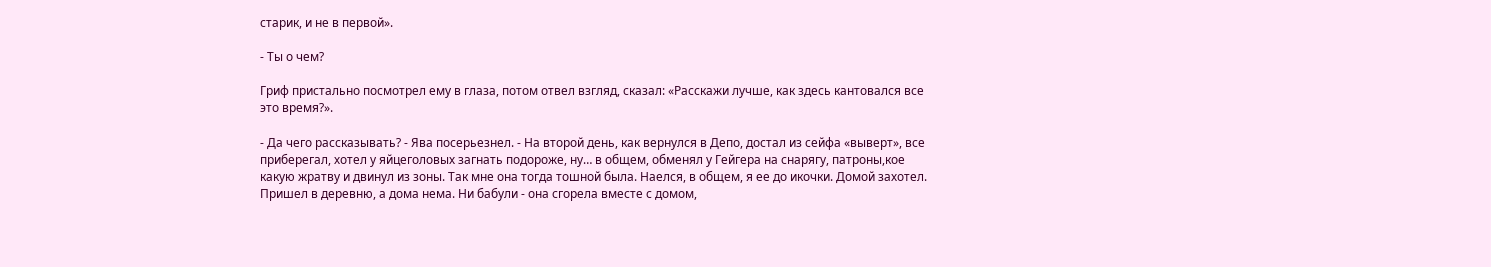старик, и не в первой».

- Ты о чем?

Гриф пристально посмотрел ему в глаза, потом отвел взгляд, сказал: «Расскажи лучше, как здесь кантовался все это время?».

- Да чего рассказывать? - Ява посерьезнел. - На второй день, как вернулся в Депо, достал из сейфа «выверт», все приберегал, хотел у яйцеголовых загнать подороже, ну… в общем, обменял у Гейгера на снарягу, патроны,кое какую жратву и двинул из зоны. Так мне она тогда тошной была. Наелся, в общем, я ее до икочки. Домой захотел. Пришел в деревню, а дома нема. Ни бабули - она сгорела вместе с домом,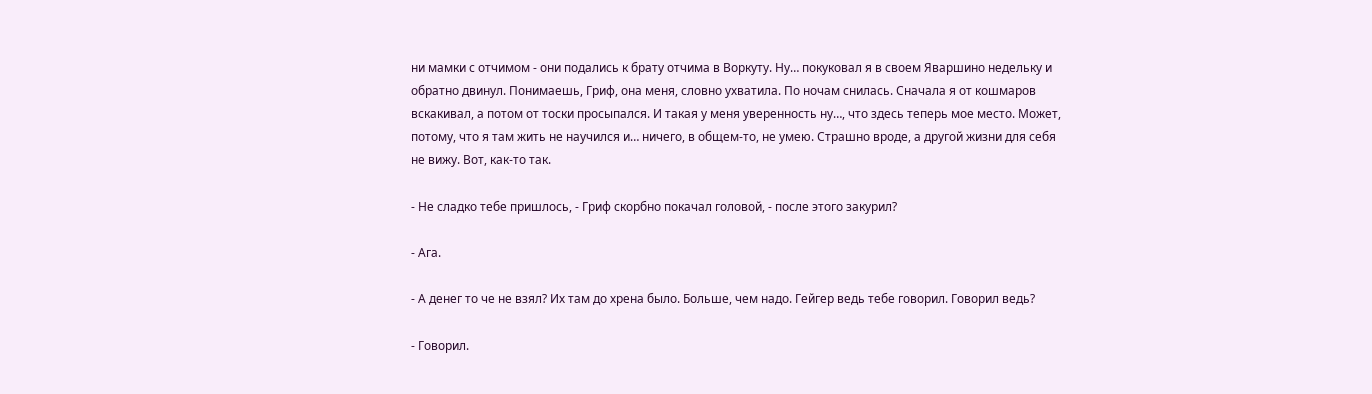ни мамки с отчимом - они подались к брату отчима в Воркуту. Ну… покуковал я в своем Яваршино недельку и обратно двинул. Понимаешь, Гриф, она меня, словно ухватила. По ночам снилась. Сначала я от кошмаров вскакивал, а потом от тоски просыпался. И такая у меня уверенность ну…, что здесь теперь мое место. Может, потому, что я там жить не научился и… ничего, в общем-то, не умею. Страшно вроде, а другой жизни для себя не вижу. Вот, как-то так.

- Не сладко тебе пришлось, - Гриф скорбно покачал головой, - после этого закурил?

- Ага.

- А денег то че не взял? Их там до хрена было. Больше, чем надо. Гейгер ведь тебе говорил. Говорил ведь?

- Говорил.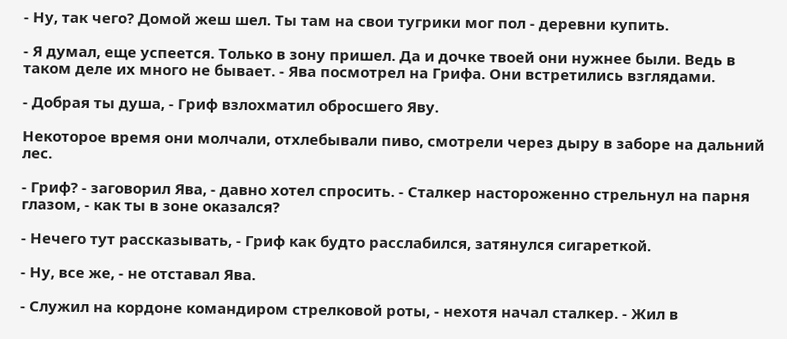- Ну, так чего? Домой жеш шел. Ты там на свои тугрики мог пол - деревни купить.

- Я думал, еще успеется. Только в зону пришел. Да и дочке твоей они нужнее были. Ведь в таком деле их много не бывает. - Ява посмотрел на Грифа. Они встретились взглядами.

- Добрая ты душа, - Гриф взлохматил обросшего Яву.

Некоторое время они молчали, отхлебывали пиво, смотрели через дыру в заборе на дальний лес.

- Гриф? - заговорил Ява, - давно хотел спросить. - Сталкер настороженно стрельнул на парня глазом, - как ты в зоне оказался?

- Нечего тут рассказывать, - Гриф как будто расслабился, затянулся сигареткой.

- Ну, все же, - не отставал Ява.

- Служил на кордоне командиром стрелковой роты, - нехотя начал сталкер. - Жил в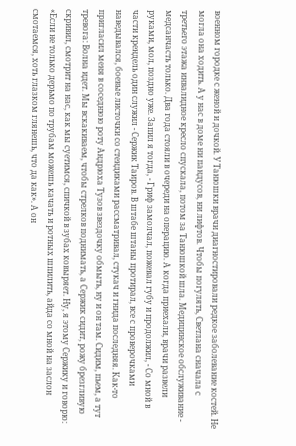военном городке с женой и дочкой. У Танюшки врачи диагностировали редкое заболевание костей. Не могла она ходить. А у нас в доме ни пандусов, ни лифтов. Чтобы погулять, Светлана сначала с третьего этажа инвалидное кресло спускала, потом за Танюшкой шла. Медицинское обслуживание - медсанчасть только. Два года стояли в очереди на операцию. А когда приехали, врачи развели руками, мол, поздно уже. Запил я тогда, - Гриф замолчал, пожевал губу и продолжил, - Со мной в части крендель один служил - Сержик Таиров. В штабе штаны протирал, все с проверочками наведывался, боевые листочки со стендиками рассматривал, стукач и гнида последняя. Как-то пригласил меня в соседнюю роту Андрюха Тузов звездочку обмыть, ну и он там. Сидим, пьем, а тут тревога: Волна идет. Мы вскакиваем, чтобы стрелков поднимать, а Сержик сидит, рожу брезгливую скривил, смотрит на нас, как мы суетимся, спичкой в зубах ковыряет. Ну, я этому Сержику и говорю: «Если не только дерьмо по трубам можешь качать и ротных шпилить, айда со мной на заслон смотаемся, хоть глазком глянешь, что да как». А он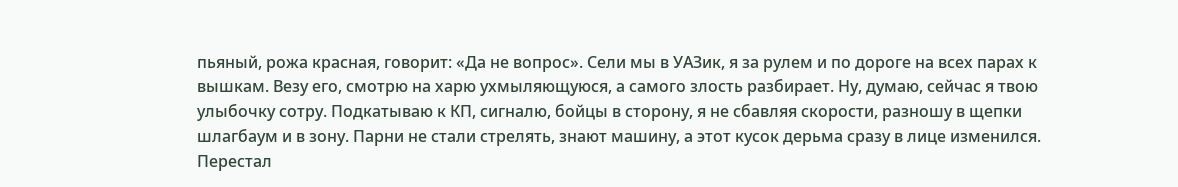пьяный, рожа красная, говорит: «Да не вопрос». Сели мы в УАЗик, я за рулем и по дороге на всех парах к вышкам. Везу его, смотрю на харю ухмыляющуюся, а самого злость разбирает. Ну, думаю, сейчас я твою улыбочку сотру. Подкатываю к КП, сигналю, бойцы в сторону, я не сбавляя скорости, разношу в щепки шлагбаум и в зону. Парни не стали стрелять, знают машину, а этот кусок дерьма сразу в лице изменился. Перестал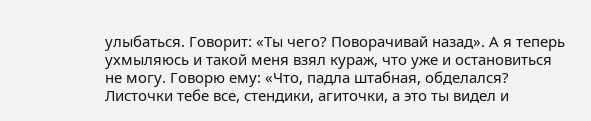улыбаться. Говорит: «Ты чего? Поворачивай назад». А я теперь ухмыляюсь и такой меня взял кураж, что уже и остановиться не могу. Говорю ему: «Что, падла штабная, обделался? Листочки тебе все, стендики, агиточки, а это ты видел и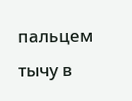пальцем тычу в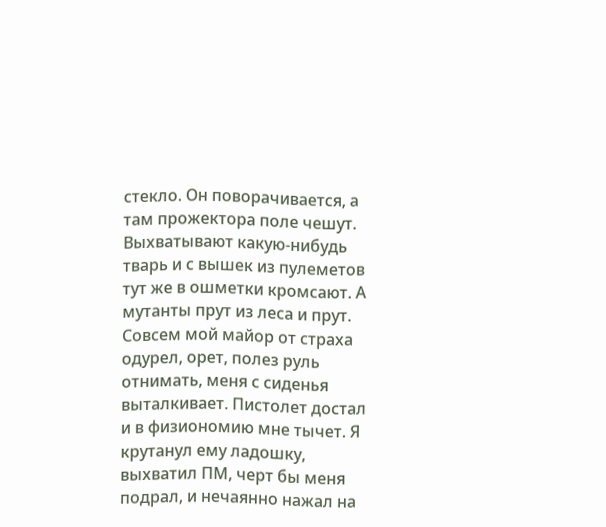стекло. Он поворачивается, а там прожектора поле чешут. Выхватывают какую-нибудь тварь и с вышек из пулеметов тут же в ошметки кромсают. А мутанты прут из леса и прут. Совсем мой майор от страха одурел, орет, полез руль отнимать, меня с сиденья выталкивает. Пистолет достал и в физиономию мне тычет. Я крутанул ему ладошку, выхватил ПМ, черт бы меня подрал, и нечаянно нажал на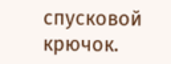спусковой крючок.